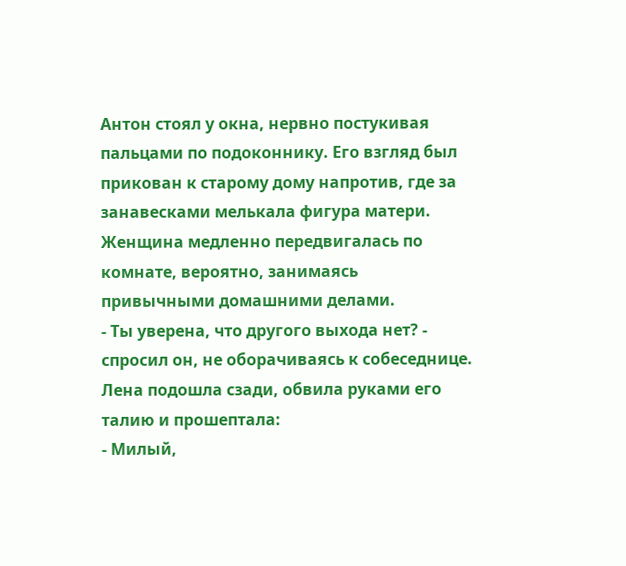Антон стоял у окна, нервно постукивая пальцами по подоконнику. Его взгляд был прикован к старому дому напротив, где за занавесками мелькала фигура матери. Женщина медленно передвигалась по комнате, вероятно, занимаясь привычными домашними делами.
- Ты уверена, что другого выхода нет? - спросил он, не оборачиваясь к собеседнице.
Лена подошла сзади, обвила руками его талию и прошептала:
- Милый,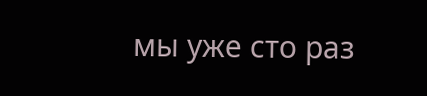мы уже сто раз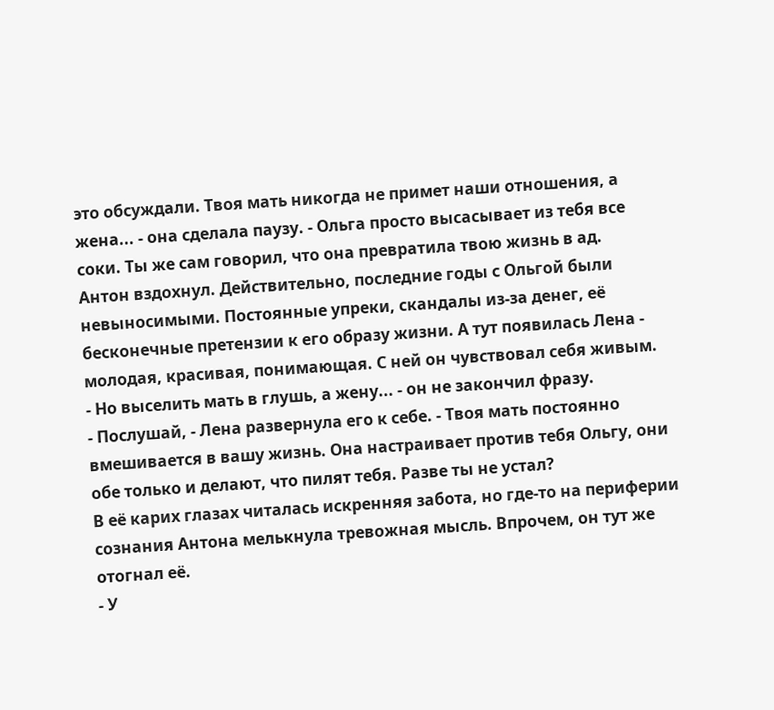это обсуждали. Твоя мать никогда не примет наши отношения, а жена... - она сделала паузу. - Ольга просто высасывает из тебя все соки. Ты же сам говорил, что она превратила твою жизнь в ад.
Антон вздохнул. Действительно, последние годы с Ольгой были невыносимыми. Постоянные упреки, скандалы из-за денег, её бесконечные претензии к его образу жизни. А тут появилась Лена - молодая, красивая, понимающая. С ней он чувствовал себя живым.
- Но выселить мать в глушь, а жену... - он не закончил фразу.
- Послушай, - Лена развернула его к себе. - Твоя мать постоянно вмешивается в вашу жизнь. Она настраивает против тебя Ольгу, они обе только и делают, что пилят тебя. Разве ты не устал?
В её карих глазах читалась искренняя забота, но где-то на периферии сознания Антона мелькнула тревожная мысль. Впрочем, он тут же отогнал её.
- У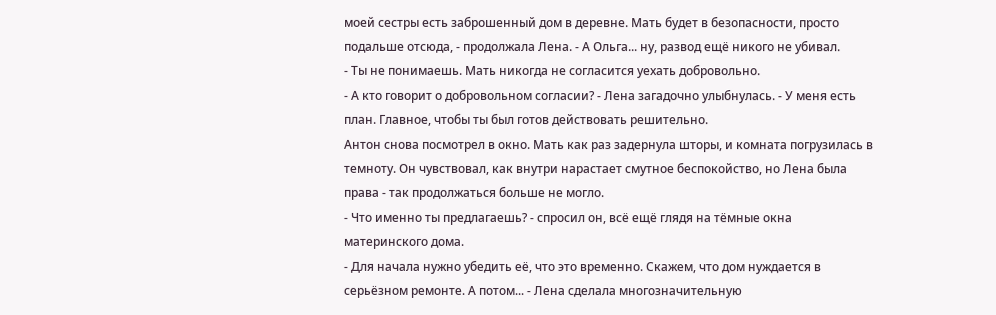моей сестры есть заброшенный дом в деревне. Мать будет в безопасности, просто подальше отсюда, - продолжала Лена. - А Ольга... ну, развод ещё никого не убивал.
- Ты не понимаешь. Мать никогда не согласится уехать добровольно.
- А кто говорит о добровольном согласии? - Лена загадочно улыбнулась. - У меня есть план. Главное, чтобы ты был готов действовать решительно.
Антон снова посмотрел в окно. Мать как раз задернула шторы, и комната погрузилась в темноту. Он чувствовал, как внутри нарастает смутное беспокойство, но Лена была права - так продолжаться больше не могло.
- Что именно ты предлагаешь? - спросил он, всё ещё глядя на тёмные окна материнского дома.
- Для начала нужно убедить её, что это временно. Скажем, что дом нуждается в серьёзном ремонте. А потом... - Лена сделала многозначительную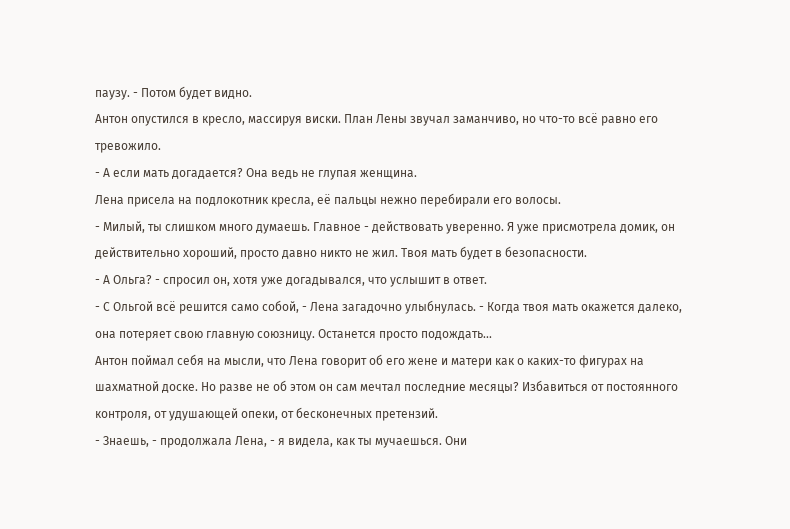паузу. - Потом будет видно.
Антон опустился в кресло, массируя виски. План Лены звучал заманчиво, но что-то всё равно его тревожило.
- А если мать догадается? Она ведь не глупая женщина.
Лена присела на подлокотник кресла, её пальцы нежно перебирали его волосы.
- Милый, ты слишком много думаешь. Главное - действовать уверенно. Я уже присмотрела домик, он действительно хороший, просто давно никто не жил. Твоя мать будет в безопасности.
- А Ольга? - спросил он, хотя уже догадывался, что услышит в ответ.
- С Ольгой всё решится само собой, - Лена загадочно улыбнулась. - Когда твоя мать окажется далеко, она потеряет свою главную союзницу. Останется просто подождать...
Антон поймал себя на мысли, что Лена говорит об его жене и матери как о каких-то фигурах на шахматной доске. Но разве не об этом он сам мечтал последние месяцы? Избавиться от постоянного контроля, от удушающей опеки, от бесконечных претензий.
- Знаешь, - продолжала Лена, - я видела, как ты мучаешься. Они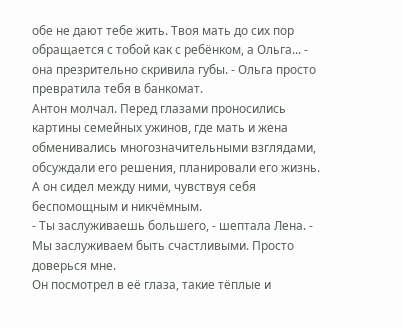обе не дают тебе жить. Твоя мать до сих пор обращается с тобой как с ребёнком, а Ольга... - она презрительно скривила губы. - Ольга просто превратила тебя в банкомат.
Антон молчал. Перед глазами проносились картины семейных ужинов, где мать и жена обменивались многозначительными взглядами, обсуждали его решения, планировали его жизнь. А он сидел между ними, чувствуя себя беспомощным и никчёмным.
- Ты заслуживаешь большего, - шептала Лена. - Мы заслуживаем быть счастливыми. Просто доверься мне.
Он посмотрел в её глаза, такие тёплые и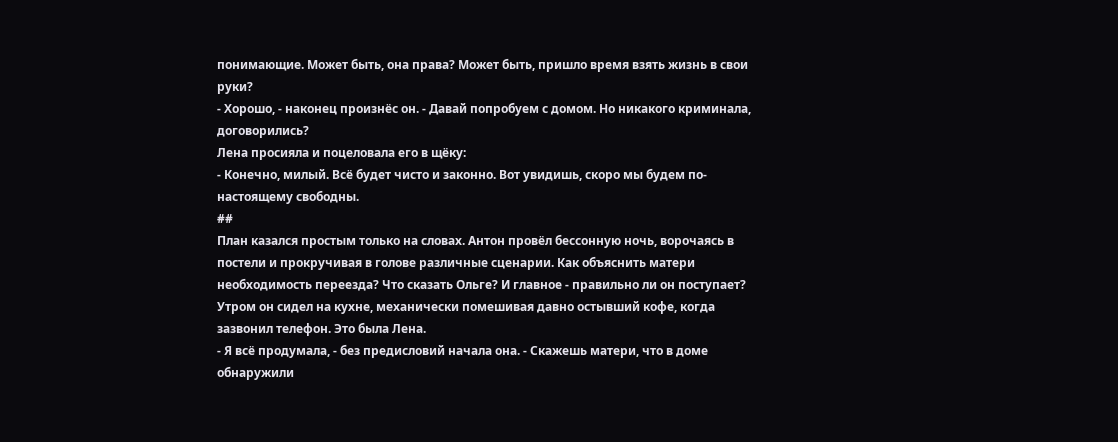понимающие. Может быть, она права? Может быть, пришло время взять жизнь в свои руки?
- Хорошо, - наконец произнёс он. - Давай попробуем с домом. Но никакого криминала, договорились?
Лена просияла и поцеловала его в щёку:
- Конечно, милый. Всё будет чисто и законно. Вот увидишь, скоро мы будем по-настоящему свободны.
##
План казался простым только на словах. Антон провёл бессонную ночь, ворочаясь в постели и прокручивая в голове различные сценарии. Как объяснить матери необходимость переезда? Что сказать Ольге? И главное - правильно ли он поступает?
Утром он сидел на кухне, механически помешивая давно остывший кофе, когда зазвонил телефон. Это была Лена.
- Я всё продумала, - без предисловий начала она. - Скажешь матери, что в доме обнаружили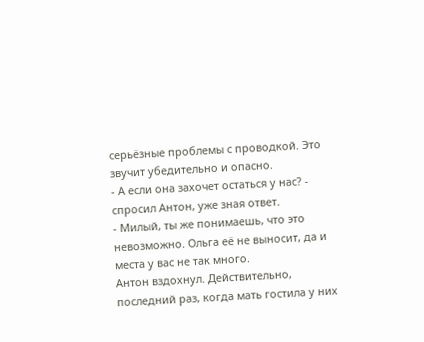серьёзные проблемы с проводкой. Это звучит убедительно и опасно.
- А если она захочет остаться у нас? - спросил Антон, уже зная ответ.
- Милый, ты же понимаешь, что это невозможно. Ольга её не выносит, да и места у вас не так много.
Антон вздохнул. Действительно, последний раз, когда мать гостила у них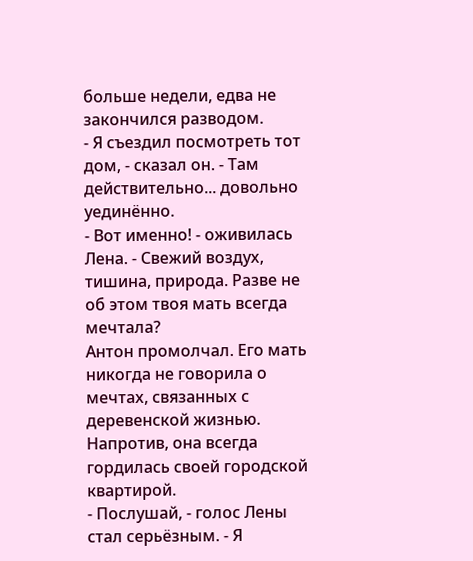больше недели, едва не закончился разводом.
- Я съездил посмотреть тот дом, - сказал он. - Там действительно... довольно уединённо.
- Вот именно! - оживилась Лена. - Свежий воздух, тишина, природа. Разве не об этом твоя мать всегда мечтала?
Антон промолчал. Его мать никогда не говорила о мечтах, связанных с деревенской жизнью. Напротив, она всегда гордилась своей городской квартирой.
- Послушай, - голос Лены стал серьёзным. - Я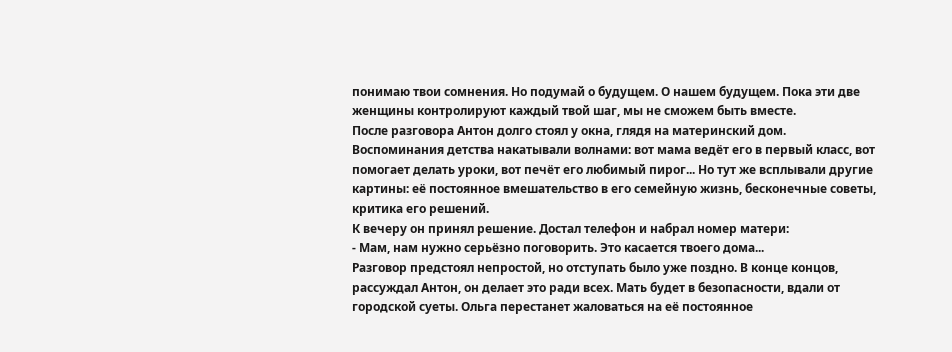понимаю твои сомнения. Но подумай о будущем. О нашем будущем. Пока эти две женщины контролируют каждый твой шаг, мы не сможем быть вместе.
После разговора Антон долго стоял у окна, глядя на материнский дом. Воспоминания детства накатывали волнами: вот мама ведёт его в первый класс, вот помогает делать уроки, вот печёт его любимый пирог... Но тут же всплывали другие картины: её постоянное вмешательство в его семейную жизнь, бесконечные советы, критика его решений.
К вечеру он принял решение. Достал телефон и набрал номер матери:
- Мам, нам нужно серьёзно поговорить. Это касается твоего дома...
Разговор предстоял непростой, но отступать было уже поздно. В конце концов, рассуждал Антон, он делает это ради всех. Мать будет в безопасности, вдали от городской суеты. Ольга перестанет жаловаться на её постоянное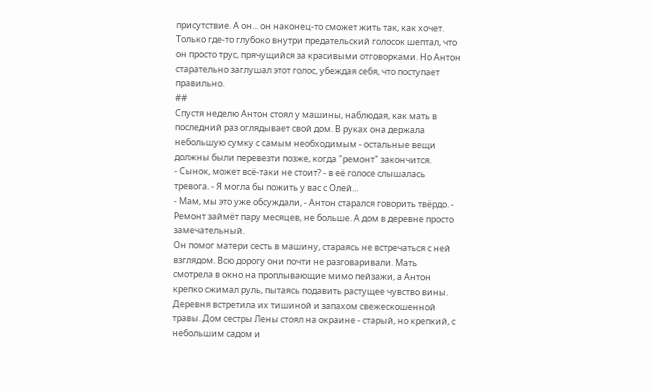присутствие. А он... он наконец-то сможет жить так, как хочет.
Только где-то глубоко внутри предательский голосок шептал, что он просто трус, прячущийся за красивыми отговорками. Но Антон старательно заглушал этот голос, убеждая себя, что поступает правильно.
##
Спустя неделю Антон стоял у машины, наблюдая, как мать в последний раз оглядывает свой дом. В руках она держала небольшую сумку с самым необходимым - остальные вещи должны были перевезти позже, когда "ремонт" закончится.
- Сынок, может всё-таки не стоит? - в её голосе слышалась тревога. - Я могла бы пожить у вас с Олей...
- Мам, мы это уже обсуждали, - Антон старался говорить твёрдо. - Ремонт займёт пару месяцев, не больше. А дом в деревне просто замечательный.
Он помог матери сесть в машину, стараясь не встречаться с ней взглядом. Всю дорогу они почти не разговаривали. Мать смотрела в окно на проплывающие мимо пейзажи, а Антон крепко сжимал руль, пытаясь подавить растущее чувство вины.
Деревня встретила их тишиной и запахом свежескошенной травы. Дом сестры Лены стоял на окраине - старый, но крепкий, с небольшим садом и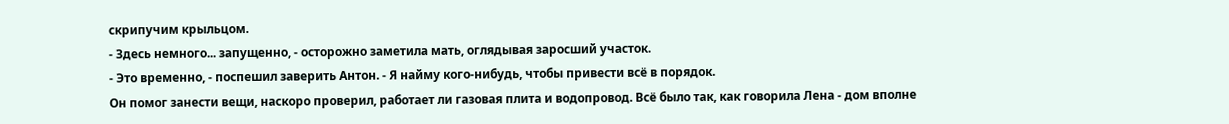скрипучим крыльцом.
- Здесь немного... запущенно, - осторожно заметила мать, оглядывая заросший участок.
- Это временно, - поспешил заверить Антон. - Я найму кого-нибудь, чтобы привести всё в порядок.
Он помог занести вещи, наскоро проверил, работает ли газовая плита и водопровод. Всё было так, как говорила Лена - дом вполне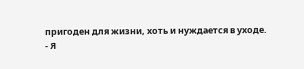пригоден для жизни, хоть и нуждается в уходе.
- Я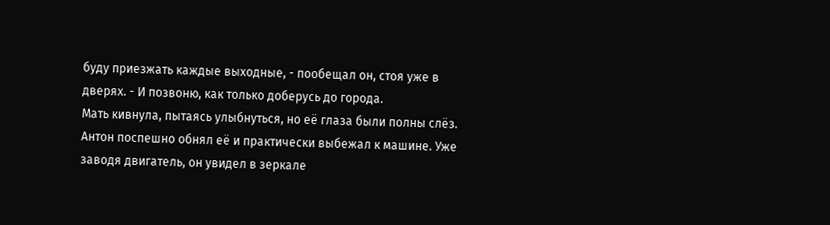буду приезжать каждые выходные, - пообещал он, стоя уже в дверях. - И позвоню, как только доберусь до города.
Мать кивнула, пытаясь улыбнуться, но её глаза были полны слёз. Антон поспешно обнял её и практически выбежал к машине. Уже заводя двигатель, он увидел в зеркале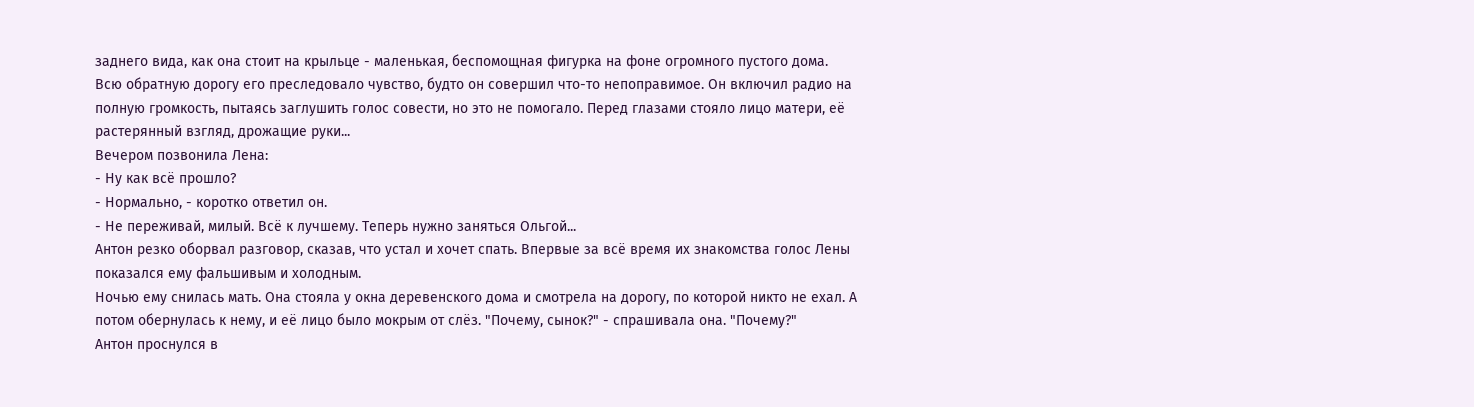заднего вида, как она стоит на крыльце - маленькая, беспомощная фигурка на фоне огромного пустого дома.
Всю обратную дорогу его преследовало чувство, будто он совершил что-то непоправимое. Он включил радио на полную громкость, пытаясь заглушить голос совести, но это не помогало. Перед глазами стояло лицо матери, её растерянный взгляд, дрожащие руки...
Вечером позвонила Лена:
- Ну как всё прошло?
- Нормально, - коротко ответил он.
- Не переживай, милый. Всё к лучшему. Теперь нужно заняться Ольгой...
Антон резко оборвал разговор, сказав, что устал и хочет спать. Впервые за всё время их знакомства голос Лены показался ему фальшивым и холодным.
Ночью ему снилась мать. Она стояла у окна деревенского дома и смотрела на дорогу, по которой никто не ехал. А потом обернулась к нему, и её лицо было мокрым от слёз. "Почему, сынок?" - спрашивала она. "Почему?"
Антон проснулся в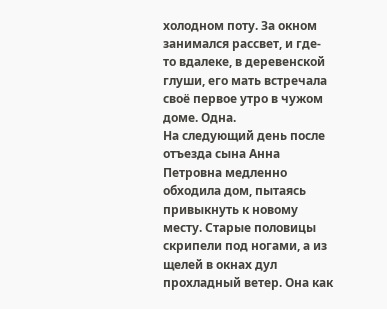холодном поту. За окном занимался рассвет, и где-то вдалеке, в деревенской глуши, его мать встречала своё первое утро в чужом доме. Одна.
На следующий день после отъезда сына Анна Петровна медленно обходила дом, пытаясь привыкнуть к новому месту. Старые половицы скрипели под ногами, а из щелей в окнах дул прохладный ветер. Она как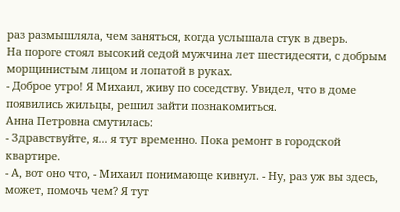раз размышляла, чем заняться, когда услышала стук в дверь.
На пороге стоял высокий седой мужчина лет шестидесяти, с добрым морщинистым лицом и лопатой в руках.
- Доброе утро! Я Михаил, живу по соседству. Увидел, что в доме появились жильцы, решил зайти познакомиться.
Анна Петровна смутилась:
- Здравствуйте, я... я тут временно. Пока ремонт в городской квартире.
- А, вот оно что, - Михаил понимающе кивнул. - Ну, раз уж вы здесь, может, помочь чем? Я тут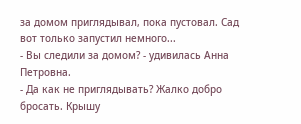за домом приглядывал, пока пустовал. Сад вот только запустил немного...
- Вы следили за домом? - удивилась Анна Петровна.
- Да как не приглядывать? Жалко добро бросать. Крышу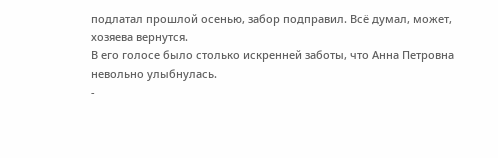подлатал прошлой осенью, забор подправил. Всё думал, может, хозяева вернутся.
В его голосе было столько искренней заботы, что Анна Петровна невольно улыбнулась.
-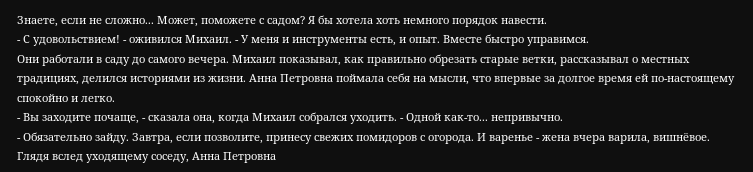Знаете, если не сложно... Может, поможете с садом? Я бы хотела хоть немного порядок навести.
- С удовольствием! - оживился Михаил. - У меня и инструменты есть, и опыт. Вместе быстро управимся.
Они работали в саду до самого вечера. Михаил показывал, как правильно обрезать старые ветки, рассказывал о местных традициях, делился историями из жизни. Анна Петровна поймала себя на мысли, что впервые за долгое время ей по-настоящему спокойно и легко.
- Вы заходите почаще, - сказала она, когда Михаил собрался уходить. - Одной как-то... непривычно.
- Обязательно зайду. Завтра, если позволите, принесу свежих помидоров с огорода. И варенье - жена вчера варила, вишнёвое.
Глядя вслед уходящему соседу, Анна Петровна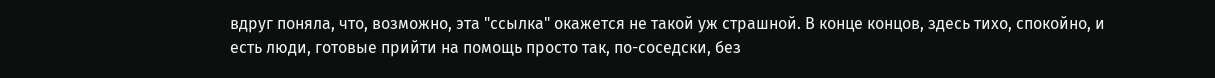вдруг поняла, что, возможно, эта "ссылка" окажется не такой уж страшной. В конце концов, здесь тихо, спокойно, и есть люди, готовые прийти на помощь просто так, по-соседски, без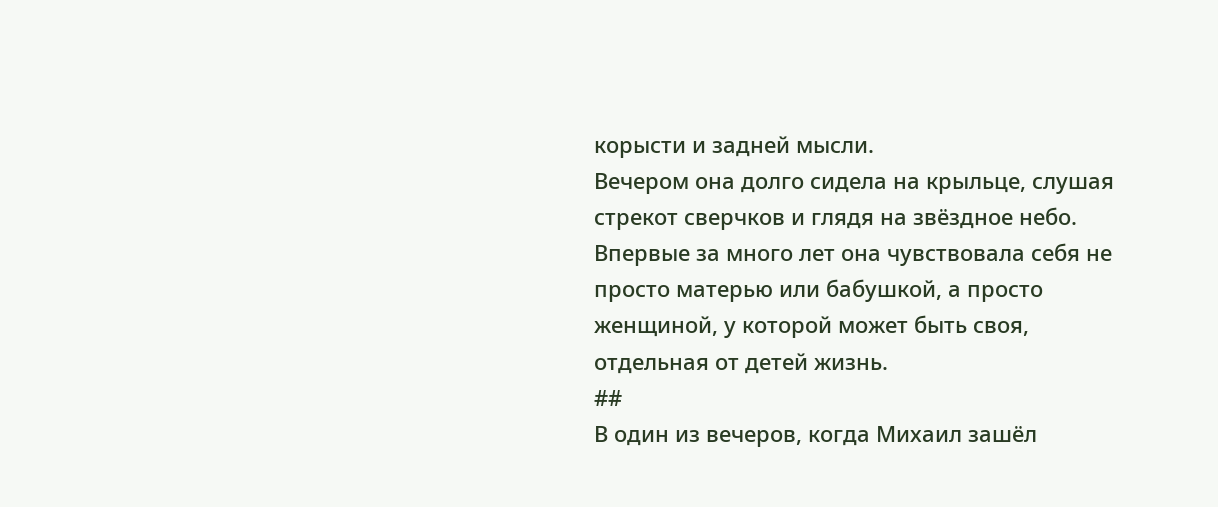корысти и задней мысли.
Вечером она долго сидела на крыльце, слушая стрекот сверчков и глядя на звёздное небо. Впервые за много лет она чувствовала себя не просто матерью или бабушкой, а просто женщиной, у которой может быть своя, отдельная от детей жизнь.
##
В один из вечеров, когда Михаил зашёл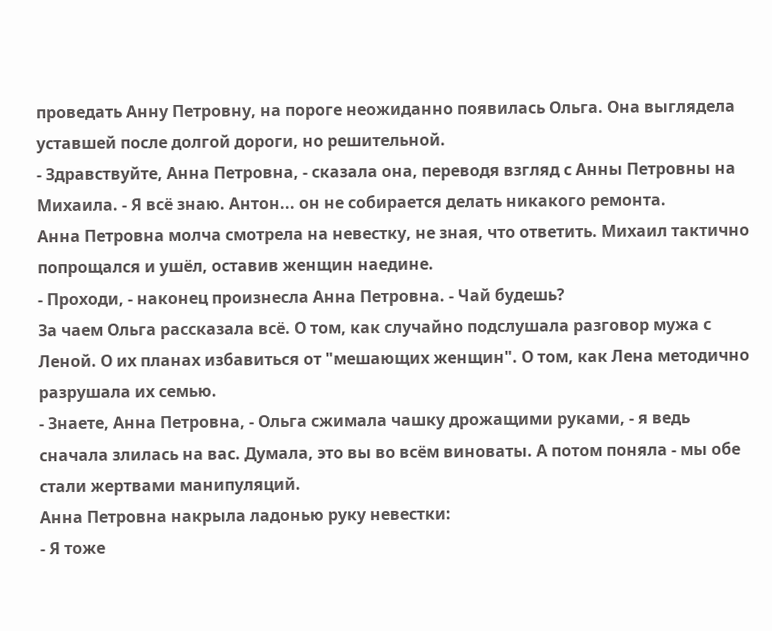проведать Анну Петровну, на пороге неожиданно появилась Ольга. Она выглядела уставшей после долгой дороги, но решительной.
- Здравствуйте, Анна Петровна, - сказала она, переводя взгляд с Анны Петровны на Михаила. - Я всё знаю. Антон... он не собирается делать никакого ремонта.
Анна Петровна молча смотрела на невестку, не зная, что ответить. Михаил тактично попрощался и ушёл, оставив женщин наедине.
- Проходи, - наконец произнесла Анна Петровна. - Чай будешь?
За чаем Ольга рассказала всё. О том, как случайно подслушала разговор мужа с Леной. О их планах избавиться от "мешающих женщин". О том, как Лена методично разрушала их семью.
- Знаете, Анна Петровна, - Ольга сжимала чашку дрожащими руками, - я ведь сначала злилась на вас. Думала, это вы во всём виноваты. А потом поняла - мы обе стали жертвами манипуляций.
Анна Петровна накрыла ладонью руку невестки:
- Я тоже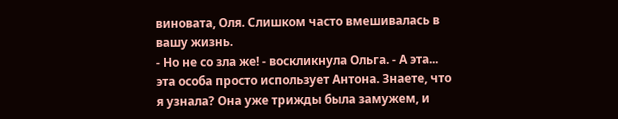виновата, Оля. Слишком часто вмешивалась в вашу жизнь.
- Но не со зла же! - воскликнула Ольга. - А эта... эта особа просто использует Антона. Знаете, что я узнала? Она уже трижды была замужем, и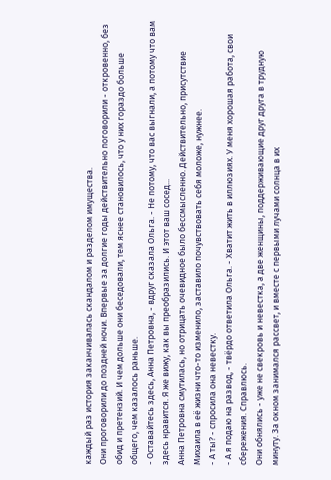каждый раз история заканчивалась скандалом и разделом имущества.
Они проговорили до поздней ночи. Впервые за долгие годы действительно поговорили - откровенно, без обид и претензий. И чем дольше они беседовали, тем яснее становилось, что у них гораздо больше общего, чем казалось раньше.
- Оставайтесь здесь, Анна Петровна, - вдруг сказала Ольга. - Не потому, что вас выгнали, а потому что вам здесь нравится. Я же вижу, как вы преобразились. И этот ваш сосед...
Анна Петровна смутилась, но отрицать очевидное было бессмысленно. Действительно, присутствие Михаила в её жизни что-то изменило, заставило почувствовать себя моложе, нужнее.
- А ты? - спросила она невестку.
- А я подаю на развод, - твёрдо ответила Ольга. - Хватит жить в иллюзиях. У меня хорошая работа, свои сбережения. Справлюсь.
Они обнялись - уже не свекровь и невестка, а две женщины, поддерживающие друг друга в трудную минуту. За окном занимался рассвет, и вместе с первыми лучами солнца в их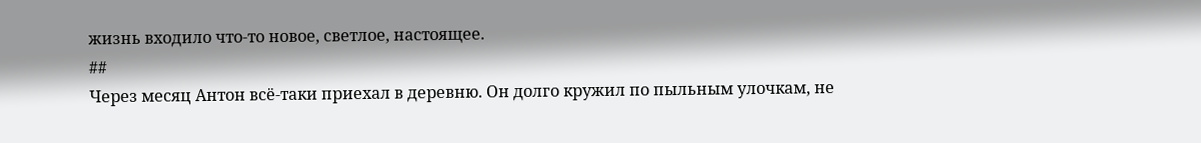жизнь входило что-то новое, светлое, настоящее.
##
Через месяц Антон всё-таки приехал в деревню. Он долго кружил по пыльным улочкам, не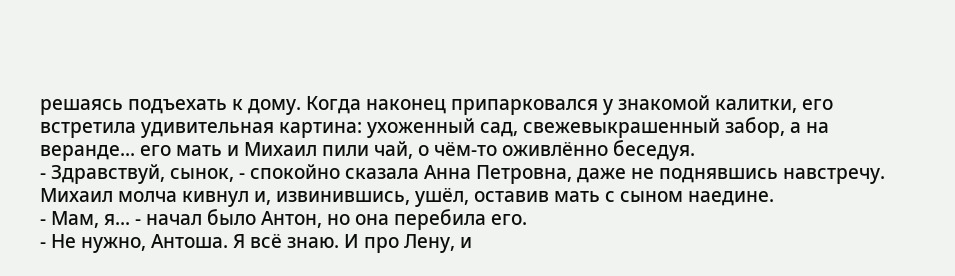решаясь подъехать к дому. Когда наконец припарковался у знакомой калитки, его встретила удивительная картина: ухоженный сад, свежевыкрашенный забор, а на веранде... его мать и Михаил пили чай, о чём-то оживлённо беседуя.
- Здравствуй, сынок, - спокойно сказала Анна Петровна, даже не поднявшись навстречу.
Михаил молча кивнул и, извинившись, ушёл, оставив мать с сыном наедине.
- Мам, я... - начал было Антон, но она перебила его.
- Не нужно, Антоша. Я всё знаю. И про Лену, и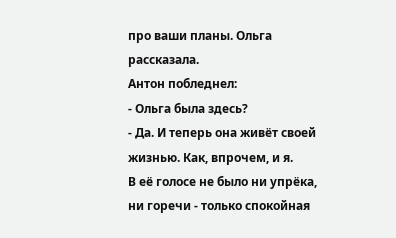про ваши планы. Ольга рассказала.
Антон побледнел:
- Ольга была здесь?
- Да. И теперь она живёт своей жизнью. Как, впрочем, и я.
В её голосе не было ни упрёка, ни горечи - только спокойная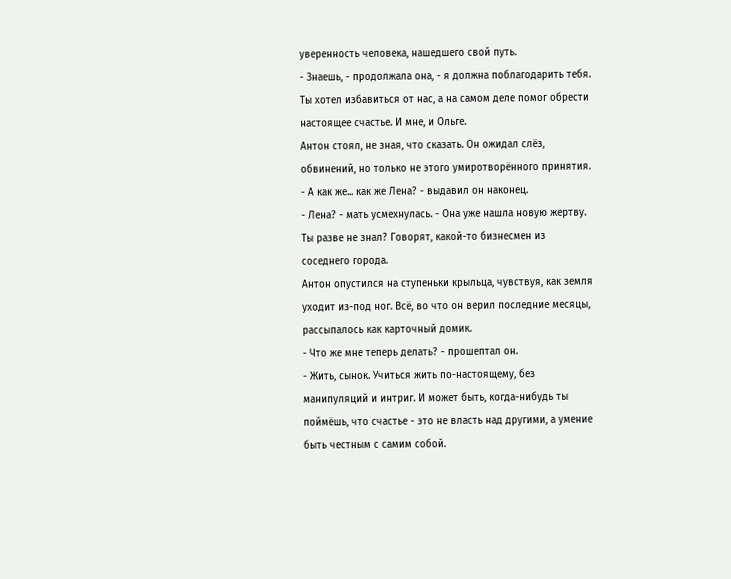уверенность человека, нашедшего свой путь.
- Знаешь, - продолжала она, - я должна поблагодарить тебя. Ты хотел избавиться от нас, а на самом деле помог обрести настоящее счастье. И мне, и Ольге.
Антон стоял, не зная, что сказать. Он ожидал слёз, обвинений, но только не этого умиротворённого принятия.
- А как же... как же Лена? - выдавил он наконец.
- Лена? - мать усмехнулась. - Она уже нашла новую жертву. Ты разве не знал? Говорят, какой-то бизнесмен из соседнего города.
Антон опустился на ступеньки крыльца, чувствуя, как земля уходит из-под ног. Всё, во что он верил последние месяцы, рассыпалось как карточный домик.
- Что же мне теперь делать? - прошептал он.
- Жить, сынок. Учиться жить по-настоящему, без манипуляций и интриг. И может быть, когда-нибудь ты поймёшь, что счастье - это не власть над другими, а умение быть честным с самим собой.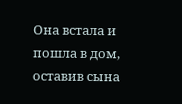Она встала и пошла в дом, оставив сына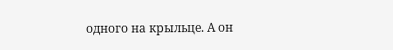одного на крыльце. А он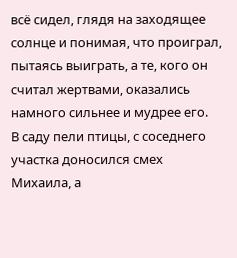всё сидел, глядя на заходящее солнце и понимая, что проиграл, пытаясь выиграть, а те, кого он считал жертвами, оказались намного сильнее и мудрее его.
В саду пели птицы, с соседнего участка доносился смех Михаила, а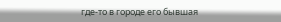где-то в городе его бывшая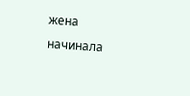жена начинала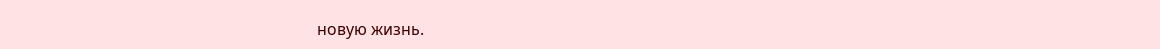новую жизнь.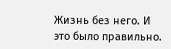Жизнь без него. И это было правильно.